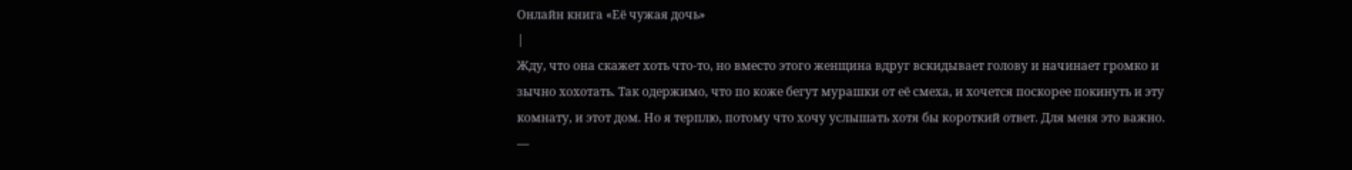Онлайн книга «Её чужая дочь»
|
Жду, что она скажет хоть что-то, но вместо этого женщина вдруг вскидывает голову и начинает громко и зычно хохотать. Так одержимо, что по коже бегут мурашки от её смеха, и хочется поскорее покинуть и эту комнату, и этот дом. Но я терплю, потому что хочу услышать хотя бы короткий ответ. Для меня это важно. —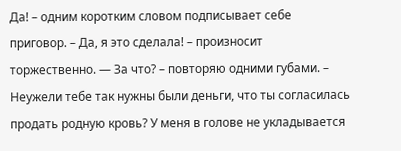Да! – одним коротким словом подписывает себе приговор. – Да, я это сделала! – произносит торжественно. — За что? – повторяю одними губами. – Неужели тебе так нужны были деньги, что ты согласилась продать родную кровь? У меня в голове не укладывается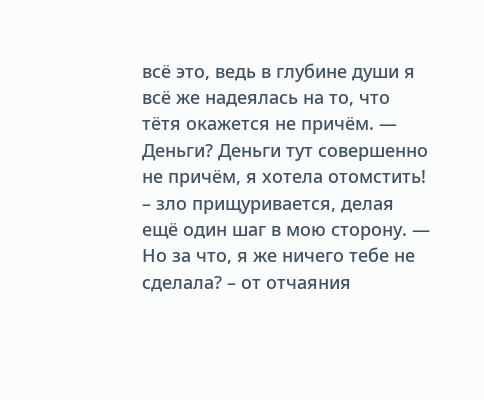всё это, ведь в глубине души я всё же надеялась на то, что тётя окажется не причём. — Деньги? Деньги тут совершенно не причём, я хотела отомстить! – зло прищуривается, делая ещё один шаг в мою сторону. — Но за что, я же ничего тебе не сделала? – от отчаяния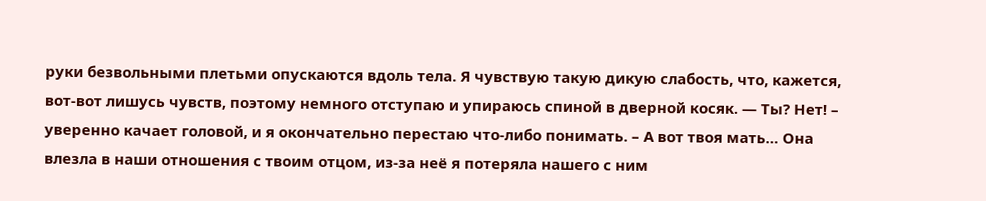руки безвольными плетьми опускаются вдоль тела. Я чувствую такую дикую слабость, что, кажется, вот-вот лишусь чувств, поэтому немного отступаю и упираюсь спиной в дверной косяк. — Ты? Нет! – уверенно качает головой, и я окончательно перестаю что-либо понимать. – А вот твоя мать… Она влезла в наши отношения с твоим отцом, из-за неё я потеряла нашего с ним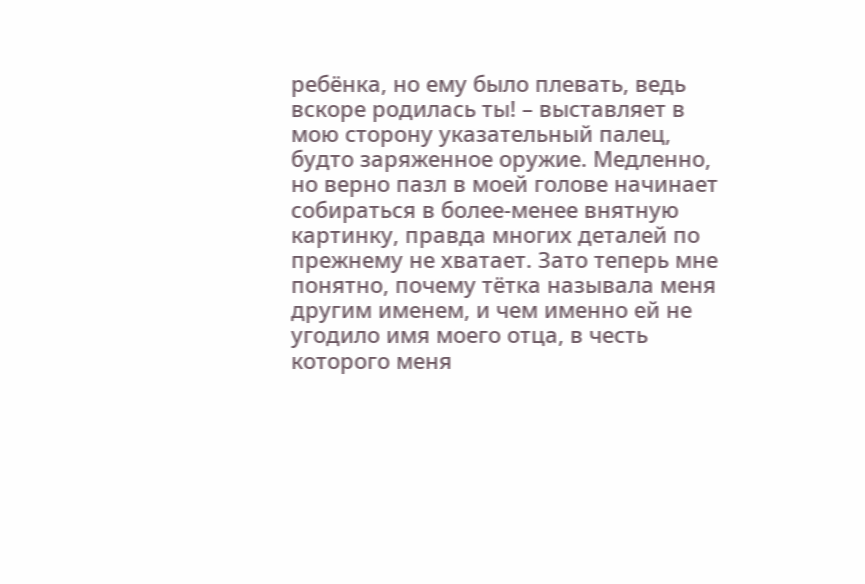ребёнка, но ему было плевать, ведь вскоре родилась ты! – выставляет в мою сторону указательный палец, будто заряженное оружие. Медленно, но верно пазл в моей голове начинает собираться в более-менее внятную картинку, правда многих деталей по прежнему не хватает. Зато теперь мне понятно, почему тётка называла меня другим именем, и чем именно ей не угодило имя моего отца, в честь которого меня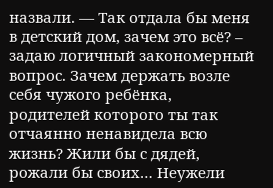назвали. — Так отдала бы меня в детский дом, зачем это всё? – задаю логичный закономерный вопрос. Зачем держать возле себя чужого ребёнка, родителей которого ты так отчаянно ненавидела всю жизнь? Жили бы с дядей, рожали бы своих… Неужели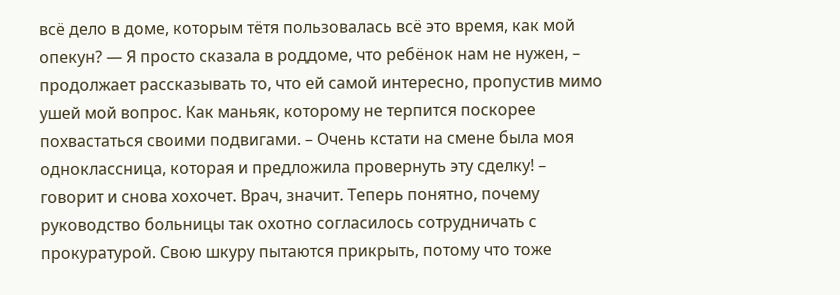всё дело в доме, которым тётя пользовалась всё это время, как мой опекун? — Я просто сказала в роддоме, что ребёнок нам не нужен, – продолжает рассказывать то, что ей самой интересно, пропустив мимо ушей мой вопрос. Как маньяк, которому не терпится поскорее похвастаться своими подвигами. – Очень кстати на смене была моя одноклассница, которая и предложила провернуть эту сделку! – говорит и снова хохочет. Врач, значит. Теперь понятно, почему руководство больницы так охотно согласилось сотрудничать с прокуратурой. Свою шкуру пытаются прикрыть, потому что тоже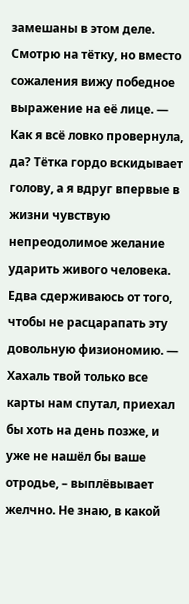замешаны в этом деле. Смотрю на тётку, но вместо сожаления вижу победное выражение на её лице. — Как я всё ловко провернула, да? Тётка гордо вскидывает голову, а я вдруг впервые в жизни чувствую непреодолимое желание ударить живого человека. Едва сдерживаюсь от того, чтобы не расцарапать эту довольную физиономию. — Хахаль твой только все карты нам спутал, приехал бы хоть на день позже, и уже не нашёл бы ваше отродье, – выплёвывает желчно. Не знаю, в какой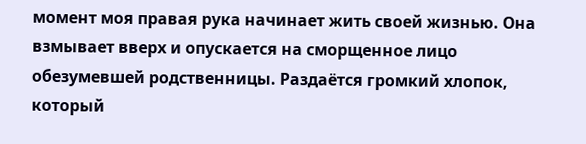момент моя правая рука начинает жить своей жизнью. Она взмывает вверх и опускается на сморщенное лицо обезумевшей родственницы. Раздаётся громкий хлопок, который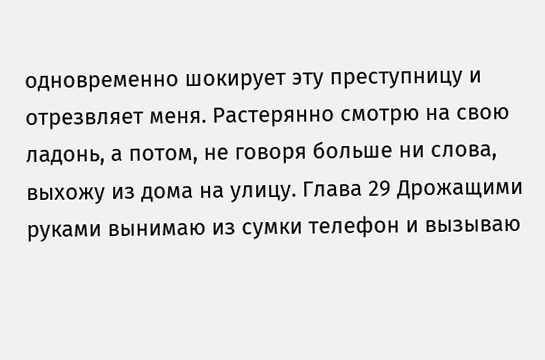одновременно шокирует эту преступницу и отрезвляет меня. Растерянно смотрю на свою ладонь, а потом, не говоря больше ни слова, выхожу из дома на улицу. Глава 29 Дрожащими руками вынимаю из сумки телефон и вызываю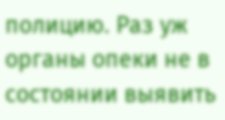полицию. Раз уж органы опеки не в состоянии выявить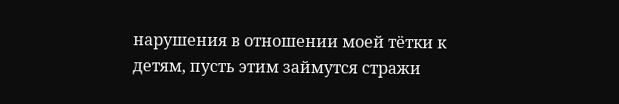нарушения в отношении моей тётки к детям, пусть этим займутся стражи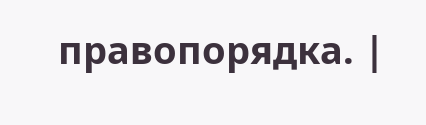правопорядка. |